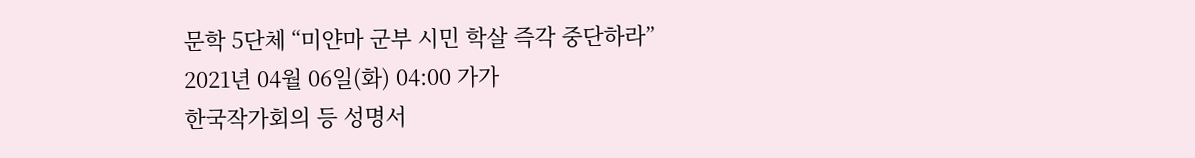문학 5단체 “미얀마 군부 시민 학살 즉각 중단하라”
2021년 04월 06일(화) 04:00 가가
한국작가회의 등 성명서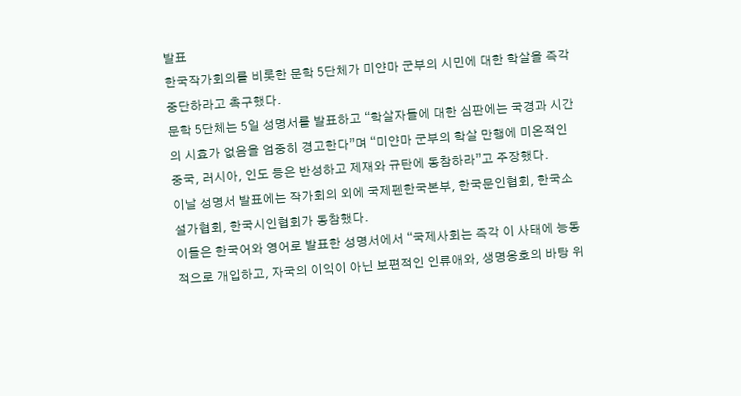발표
한국작가회의를 비롯한 문학 5단체가 미얀마 군부의 시민에 대한 학살을 즉각 중단하라고 촉구했다.
문학 5단체는 5일 성명서를 발표하고 “학살자들에 대한 심판에는 국경과 시간의 시효가 없음을 엄중히 경고한다”며 “미얀마 군부의 학살 만행에 미온적인 중국, 러시아, 인도 등은 반성하고 제재와 규탄에 동참하라”고 주장했다.
이날 성명서 발표에는 작가회의 외에 국제펜한국본부, 한국문인협회, 한국소설가협회, 한국시인협회가 동참했다.
이들은 한국어와 영어로 발표한 성명서에서 “국제사회는 즉각 이 사태에 능동적으로 개입하고, 자국의 이익이 아닌 보편적인 인류애와, 생명옹호의 바탕 위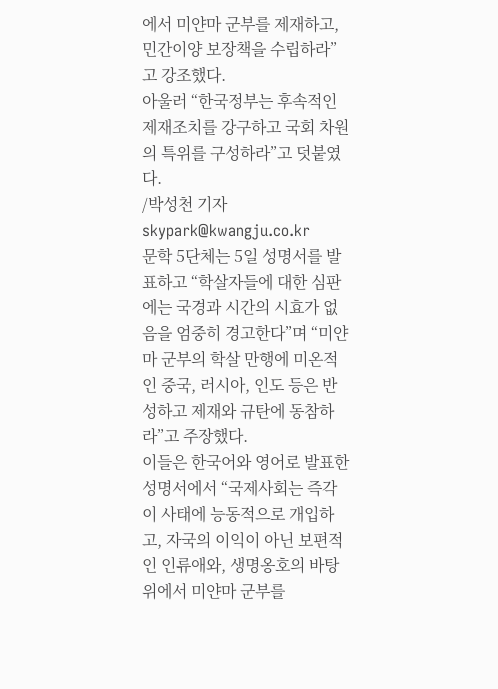에서 미얀마 군부를 제재하고, 민간이양 보장책을 수립하라”고 강조했다.
아울러 “한국정부는 후속적인 제재조치를 강구하고 국회 차원의 특위를 구성하라”고 덧붙였다.
/박성천 기자 skypark@kwangju.co.kr
문학 5단체는 5일 성명서를 발표하고 “학살자들에 대한 심판에는 국경과 시간의 시효가 없음을 엄중히 경고한다”며 “미얀마 군부의 학살 만행에 미온적인 중국, 러시아, 인도 등은 반성하고 제재와 규탄에 동참하라”고 주장했다.
이들은 한국어와 영어로 발표한 성명서에서 “국제사회는 즉각 이 사태에 능동적으로 개입하고, 자국의 이익이 아닌 보편적인 인류애와, 생명옹호의 바탕 위에서 미얀마 군부를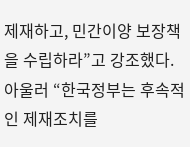제재하고, 민간이양 보장책을 수립하라”고 강조했다.
아울러 “한국정부는 후속적인 제재조치를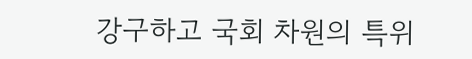강구하고 국회 차원의 특위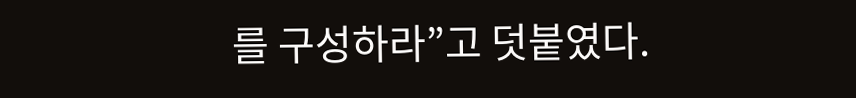를 구성하라”고 덧붙였다.